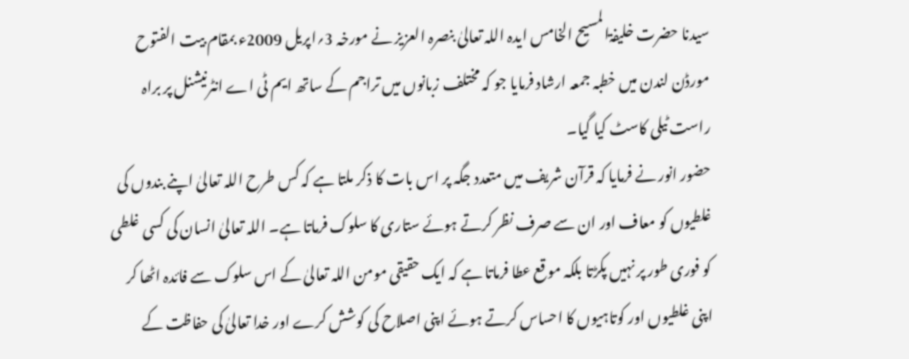سیدنا حضرت خلیفۃالمسیح الخامس ایدہ اللہ تعالیٰ بنصرہ العزیز نے مورخہ 3؍اپریل 2009ء بمقام بیت الفتوح مورڈن لندن میں خطبہ جمعہ ارشاد فرمایا جو کہ مختلف زبانوں میں تراجم کے ساتھ ایم ٹی اے انٹرنیشنل پر براہ راست ٹیلی کاسٹ کیا گیا۔
حضور انور نے فرمایا کہ قرآن شریف میں متعدد جگہ پر اس بات کا ذکر ملتا ہے کہ کس طرح اللہ تعالیٰ اپنے بندوں کی غلطیوں کو معاف اور ان سے صرف نظر کرتے ہوئے ستاری کا سلوک فرماتا ہے۔ اللہ تعالیٰ انسان کی کسی غلطی کو فوری طور پر نہیں پکڑتا بلکہ موقع عطا فرماتا ہے کہ ایک حقیقی مومن اللہ تعالیٰ کے اس سلوک سے فائدہ اٹھا کر اپنی غلطیوں اور کوتاہیوں کا احساس کرتے ہوئے اپنی اصلاح کی کوشش کرے اور خدا تعالیٰ کی حفاظت کے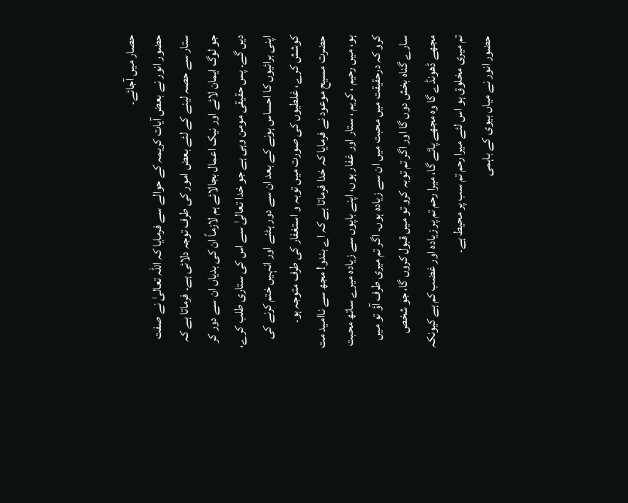حصار میں آجائے۔
حضور انور نے بعض آیات کریمہ کے حوالے سے فرمایا کہ اللہ تعالیٰ نے صفت ستار سے حصہ لینے کے لئے بعض امور کی طرف توجہ دلائی ہے۔ فرماتا ہے کہ جو لوگ ایمان لائے اور نیک اعمال بجالائے ہم لازماً ان کی بدیاں ان سے دور کر دیں گے۔ پس حقیقی مومن وہی ہے جو خدا تعالیٰ سے اس کی ستاری طلب کرے، اپنی برائیوں کا احساس ہونے کے بعد ان سے دور ہٹنے اور انہیں ختم کرنے کی کوشش کرے، غلطیوں کی صورت میں توبہ و استغفار کی طرف متوجہ ہو۔
حضرت مسیح موعود نے فرمایا کہ خدا فرماتا ہے کہ اے بندو! مجھ سے ناامید مت ہو، میں رحیم ، کریم ، ستار اور غفار ہوں، اپنے باپوں سے زیادہ میرے ساتھ محبت کرو کہ درحقیقت میں محبت میں ان سے زیادہ ہوں۔ اگر تم میری طرف آؤ تو میں سارے گناہ بخش دوں گا اور اگر تم توبہ کرو تو میں قبول کروں گا، جو شخص مجھے ڈھونڈے گا وہ مجھے پائے گا، میرا رحم تم پر زیادہ اور غضب کم ہے کیونکہ تم میری مخلوق ہو اس لئے میرا رحم تم سب پر محیط ہے۔
حضور انور نے میاں بیوی کے باہمی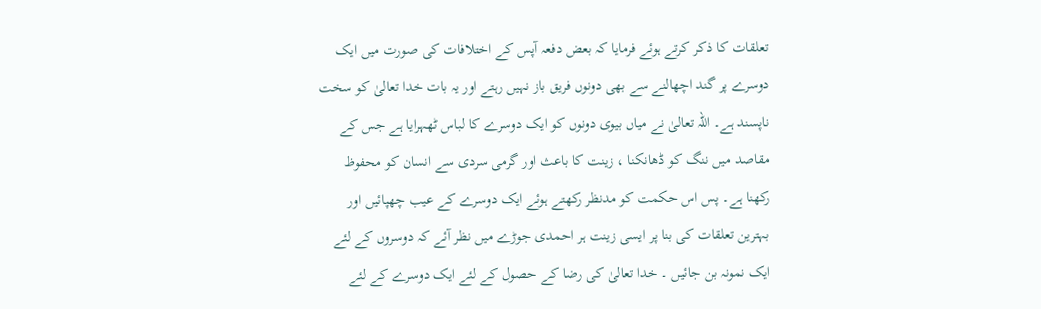تعلقات کا ذکر کرتے ہوئے فرمایا کہ بعض دفعہ آپس کے اختلافات کی صورت میں ایک دوسرے پر گند اچھالنے سے بھی دونوں فریق باز نہیں رہتے اور یہ بات خدا تعالیٰ کو سخت ناپسند ہے۔ اللہ تعالیٰ نے میاں بیوی دونوں کو ایک دوسرے کا لباس ٹھہرایا ہے جس کے مقاصد میں ننگ کو ڈھانکنا ، زینت کا باعث اور گرمی سردی سے انسان کو محفوظ رکھنا ہے۔ پس اس حکمت کو مدنظر رکھتے ہوئے ایک دوسرے کے عیب چھپائیں اور بہترین تعلقات کی بنا پر ایسی زینت ہر احمدی جوڑے میں نظر آئے کہ دوسروں کے لئے ایک نمونہ بن جائیں ۔ خدا تعالیٰ کی رضا کے حصول کے لئے ایک دوسرے کے لئے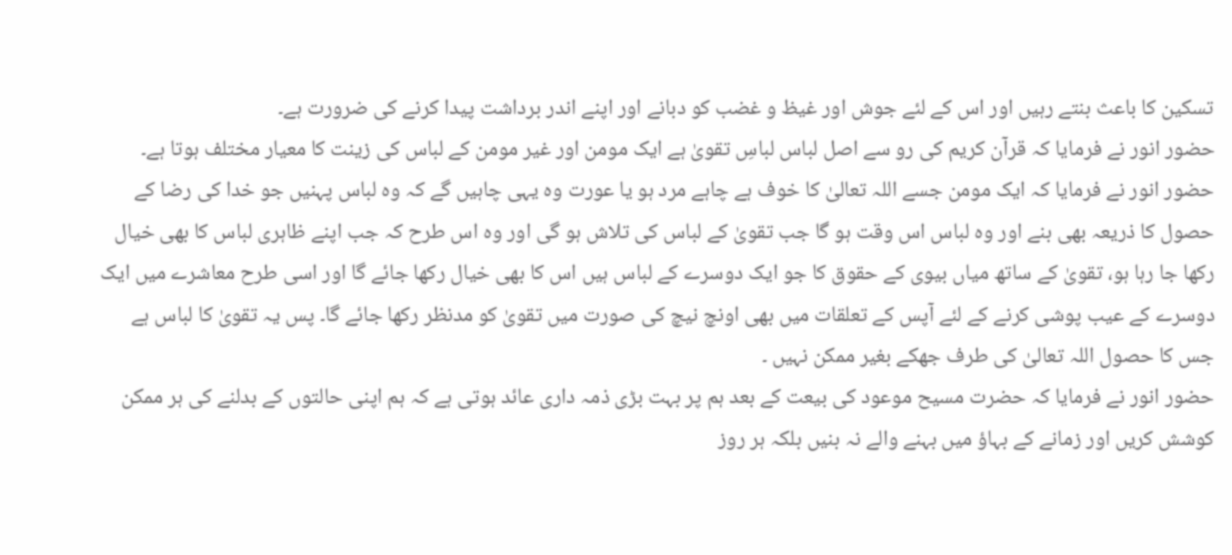تسکین کا باعث بنتے رہیں اور اس کے لئے جوش اور غیظ و غضب کو دبانے اور اپنے اندر برداشت پیدا کرنے کی ضرورت ہے۔
حضور انور نے فرمایا کہ قرآن کریم کی رو سے اصل لباس لباسِ تقویٰ ہے ایک مومن اور غیر مومن کے لباس کی زینت کا معیار مختلف ہوتا ہے۔ حضور انور نے فرمایا کہ ایک مومن جسے اللہ تعالیٰ کا خوف ہے چاہے مرد ہو یا عورت وہ یہی چاہیں گے کہ وہ لباس پہنیں جو خدا کی رضا کے حصول کا ذریعہ بھی بنے اور وہ لباس اس وقت ہو گا جب تقویٰ کے لباس کی تلاش ہو گی اور وہ اس طرح کہ جب اپنے ظاہری لباس کا بھی خیال رکھا جا رہا ہو، تقویٰ کے ساتھ میاں بیوی کے حقوق کا جو ایک دوسرے کے لباس ہیں اس کا بھی خیال رکھا جائے گا اور اسی طرح معاشرے میں ایک دوسرے کے عیب پوشی کرنے کے لئے آپس کے تعلقات میں بھی اونچ نیچ کی صورت میں تقویٰ کو مدنظر رکھا جائے گا۔ پس یہ تقویٰ کا لباس ہے جس کا حصول اللہ تعالیٰ کی طرف جھکے بغیر ممکن نہیں ۔
حضور انور نے فرمایا کہ حضرت مسیح موعود کی بیعت کے بعد ہم پر بہت بڑی ذمہ داری عائد ہوتی ہے کہ ہم اپنی حالتوں کے بدلنے کی ہر ممکن کوشش کریں اور زمانے کے بہاؤ میں بہنے والے نہ بنیں بلکہ ہر روز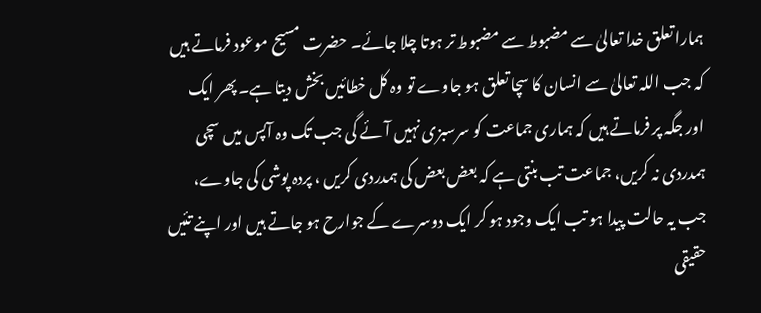ہمارا تعلق خدا تعالیٰ سے مضبوط سے مضبوط تر ہوتا چلا جائے۔ حضرت مسیح موعود فرماتے ہیں کہ جب اللہ تعالیٰ سے انسان کا سچا تعلق ہو جاوے تو وہ کل خطائیں بخش دیتا ہے۔ پھر ایک اور جگہ پر فرماتے ہیں کہ ہماری جماعت کو سرسبزی نہیں آئے گی جب تک وہ آپس میں سچی ہمدردی نہ کریں، جماعت تب بنتی ہے کہ بعض بعض کی ہمدردی کریں ، پردہ پوشی کی جاوے، جب یہ حالت پیدا ہو تب ایک وجود ہو کر ایک دوسرے کے جوارح ہو جاتے ہیں اور اپنے تئیں حقیقی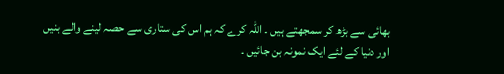بھائی سے بڑھ کر سمجھتے ہیں ۔ اللہ کرے کہ ہم اس کی ستاری سے حصہ لینے والے بنیں اور دنیا کے لئے ایک نمونہ بن جائیں ۔